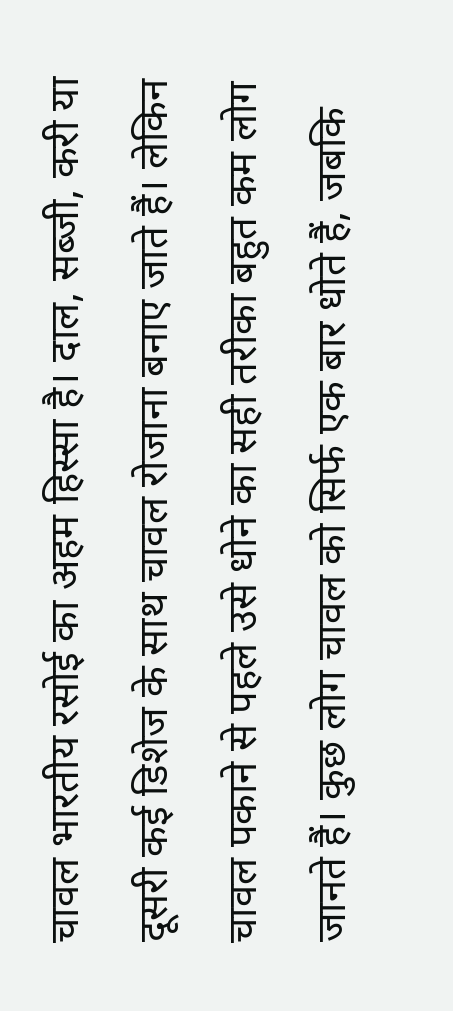चावल भारतीय रसोई का अहम हिस्सा है। दाल, सब्जी, करी या दूसरी कई डिशेज के साथ चावल रोजाना बनाए जाते हैं। लेकिन चावल पकाने से पहले उसे धोने का सही तरीका बहुत कम लोग जानते हैं। कुछ लोग चावल को सिर्फ एक बार धोते हैं, जबकि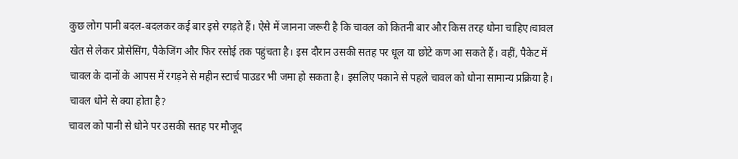कुछ लोग पानी बदल-बदलकर कई बार इसे रगड़ते हैं। ऐसे में जानना जरूरी है कि चावल को कितनी बार और किस तरह धोना चाहिए।चावल खेत से लेकर प्रोसेसिंग, पैकेजिंग और फिर रसोई तक पहुंचता है। इस दौरान उसकी सतह पर धूल या छोटे कण आ सकते हैं। वहीं, पैकेट में चावल के दानों के आपस में रगड़ने से महीन स्टार्च पाउडर भी जमा हो सकता है। इसलिए पकाने से पहले चावल को धोना सामान्य प्रक्रिया है।
चावल धोने से क्या होता है?
चावल को पानी से धोने पर उसकी सतह पर मौजूद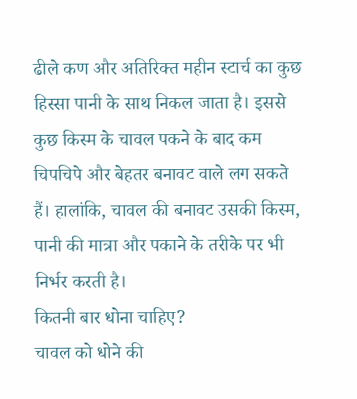ढीले कण और अतिरिक्त महीन स्टार्च का कुछ हिस्सा पानी के साथ निकल जाता है। इससे कुछ किस्म के चावल पकने के बाद कम चिपचिपे और बेहतर बनावट वाले लग सकते हैं। हालांकि, चावल की बनावट उसकी किस्म, पानी की मात्रा और पकाने के तरीके पर भी निर्भर करती है।
कितनी बार धोना चाहिए?
चावल को धोने की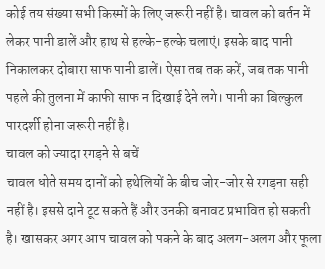कोई तय संख्या सभी किस्मों के लिए जरूरी नहीं है। चावल को बर्तन में लेकर पानी डालें और हाथ से हल्के-हल्के चलाएं। इसके बाद पानी निकालकर दोबारा साफ पानी डालें। ऐसा तब तक करें, जब तक पानी पहले की तुलना में काफी साफ न दिखाई देने लगे। पानी का बिल्कुल पारदर्शी होना जरूरी नहीं है।
चावल को ज्यादा रगड़ने से बचें
चावल धोते समय दानों को हथेलियों के बीच जोर-जोर से रगड़ना सही नहीं है। इससे दाने टूट सकते हैं और उनकी बनावट प्रभावित हो सकती है। खासकर अगर आप चावल को पकने के बाद अलग-अलग और फूला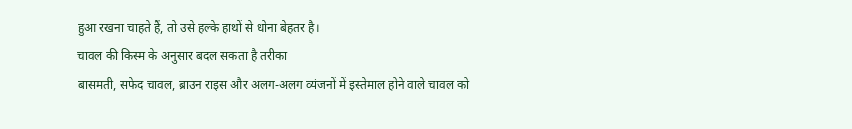हुआ रखना चाहते हैं, तो उसे हल्के हाथों से धोना बेहतर है।
चावल की किस्म के अनुसार बदल सकता है तरीका
बासमती, सफेद चावल, ब्राउन राइस और अलग-अलग व्यंजनों में इस्तेमाल होने वाले चावल को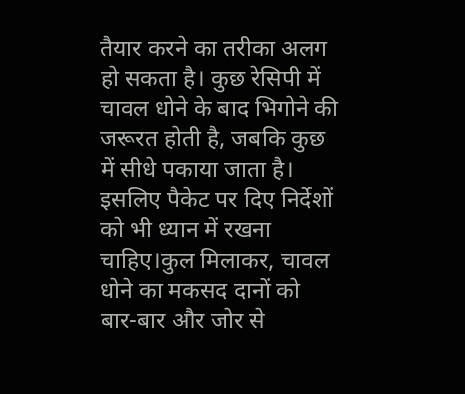तैयार करने का तरीका अलग हो सकता है। कुछ रेसिपी में चावल धोने के बाद भिगोने की जरूरत होती है, जबकि कुछ में सीधे पकाया जाता है। इसलिए पैकेट पर दिए निर्देशों को भी ध्यान में रखना चाहिए।कुल मिलाकर, चावल धोने का मकसद दानों को बार-बार और जोर से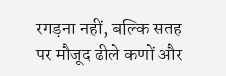रगड़ना नहीं, बल्कि सतह पर मौजूद ढीले कणों और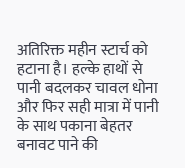अतिरिक्त महीन स्टार्च को हटाना है। हल्के हाथों से पानी बदलकर चावल धोना और फिर सही मात्रा में पानी के साथ पकाना बेहतर बनावट पाने की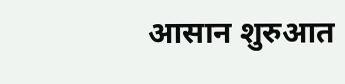आसान शुरुआत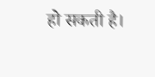हो सकती है।